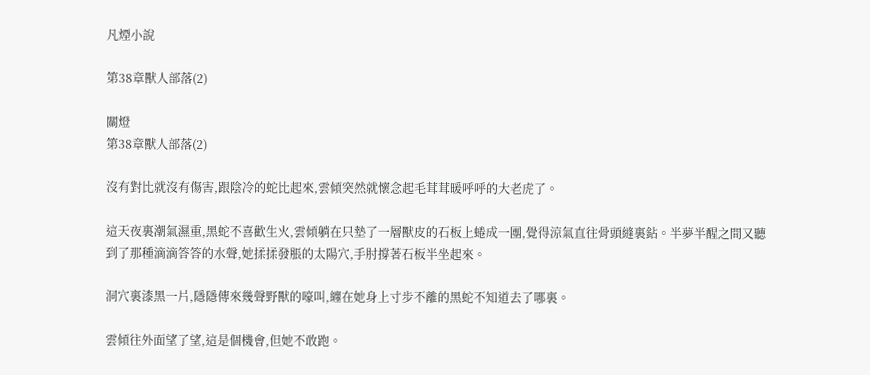凡煙小說

第38章獸人部落(2)

關燈
第38章獸人部落(2)

沒有對比就沒有傷害,跟陰冷的蛇比起來,雲傾突然就懷念起毛茸茸暖呼呼的大老虎了。

這天夜裏潮氣濕重,黑蛇不喜歡生火,雲傾躺在只墊了一層獸皮的石板上蜷成一團,覺得涼氣直往骨頭縫裏鉆。半夢半醒之間又聽到了那種滴滴答答的水聲,她揉揉發脹的太陽穴,手肘撐著石板半坐起來。

洞穴裏漆黑一片,隱隱傳來幾聲野獸的嚎叫,纏在她身上寸步不離的黑蛇不知道去了哪裏。

雲傾往外面望了望,這是個機會,但她不敢跑。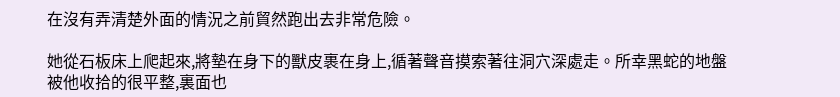在沒有弄清楚外面的情況之前貿然跑出去非常危險。

她從石板床上爬起來,將墊在身下的獸皮裹在身上,循著聲音摸索著往洞穴深處走。所幸黑蛇的地盤被他收拾的很平整,裏面也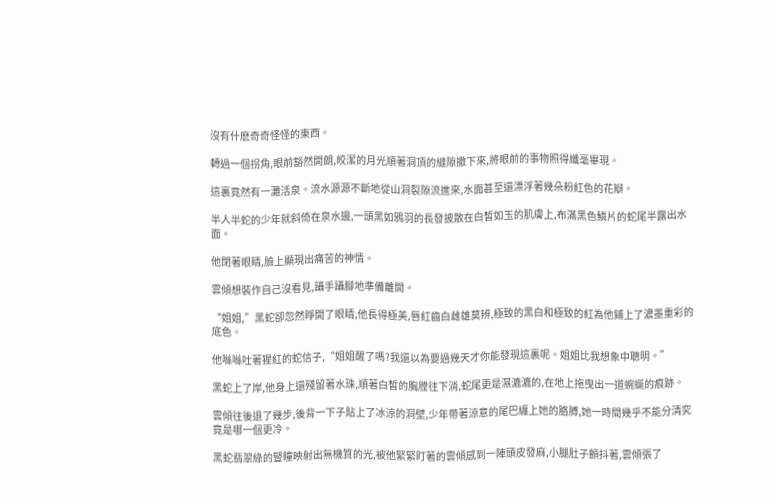沒有什麽奇奇怪怪的東西。

轉過一個拐角,眼前豁然開朗,皎潔的月光順著洞頂的縫隙撒下來,將眼前的事物照得纖毫畢現。

這裏竟然有一灘活泉。流水源源不斷地從山洞裂隙流進來,水面甚至還漂浮著幾朵粉紅色的花瓣。

半人半蛇的少年就斜倚在泉水邊,一頭黑如鴉羽的長發披散在白皙如玉的肌膚上,布滿黑色鱗片的蛇尾半露出水面。

他閉著眼睛,臉上顯現出痛苦的神情。

雲傾想裝作自己沒看見,躡手躡腳地準備離開。

“姐姐,”黑蛇卻忽然睜開了眼睛,他長得極美,唇紅齒白雌雄莫辨,極致的黑白和極致的紅為他鋪上了濃墨重彩的底色。

他噝噝吐著猩紅的蛇信子,“姐姐醒了嗎?我還以為要過幾天才你能發現這裏呢。姐姐比我想象中聰明。”

黑蛇上了岸,他身上還殘留著水珠,順著白皙的胸膛往下淌,蛇尾更是濕漉漉的,在地上拖曳出一道蜿蜒的痕跡。

雲傾往後退了幾步,後背一下子貼上了冰涼的洞壁,少年帶著涼意的尾巴纏上她的胳膊,她一時間幾乎不能分清究竟是哪一個更冷。

黑蛇翡翠綠的豎瞳映射出無機質的光,被他緊緊盯著的雲傾感到一陣頭皮發麻,小腿肚子顫抖著,雲傾張了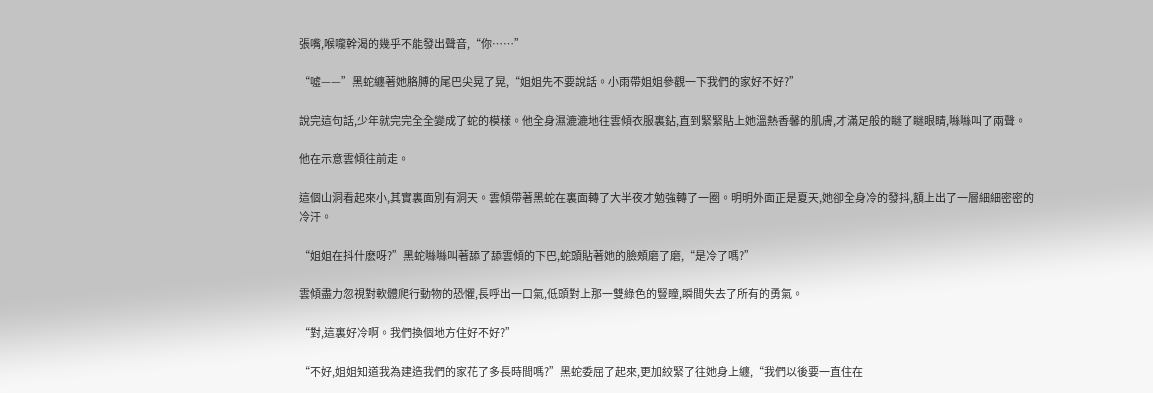張嘴,喉嚨幹渴的幾乎不能發出聲音,“你……”

“噓——”黑蛇纏著她胳膊的尾巴尖晃了晃,“姐姐先不要說話。小雨帶姐姐參觀一下我們的家好不好?”

說完這句話,少年就完完全全變成了蛇的模樣。他全身濕漉漉地往雲傾衣服裏鉆,直到緊緊貼上她溫熱香馨的肌膚,才滿足般的瞇了瞇眼睛,噝噝叫了兩聲。

他在示意雲傾往前走。

這個山洞看起來小,其實裏面別有洞天。雲傾帶著黑蛇在裏面轉了大半夜才勉強轉了一圈。明明外面正是夏天,她卻全身冷的發抖,額上出了一層細細密密的冷汗。

“姐姐在抖什麽呀?”黑蛇噝噝叫著舔了舔雲傾的下巴,蛇頭貼著她的臉頰磨了磨,“是冷了嗎?”

雲傾盡力忽視對軟體爬行動物的恐懼,長呼出一口氣,低頭對上那一雙綠色的豎瞳,瞬間失去了所有的勇氣。

“對,這裏好冷啊。我們換個地方住好不好?”

“不好,姐姐知道我為建造我們的家花了多長時間嗎?”黑蛇委屈了起來,更加絞緊了往她身上纏,“我們以後要一直住在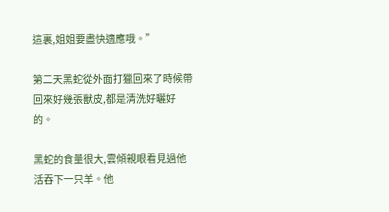這裏,姐姐要盡快適應哦。”

第二天黑蛇從外面打獵回來了時候帶回來好幾張獸皮,都是清洗好曬好的。

黑蛇的食量很大,雲傾親眼看見過他活吞下一只羊。他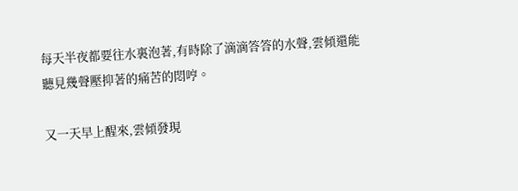每天半夜都要往水裏泡著,有時除了滴滴答答的水聲,雲傾還能聽見幾聲壓抑著的痛苦的悶哼。

又一天早上醒來,雲傾發現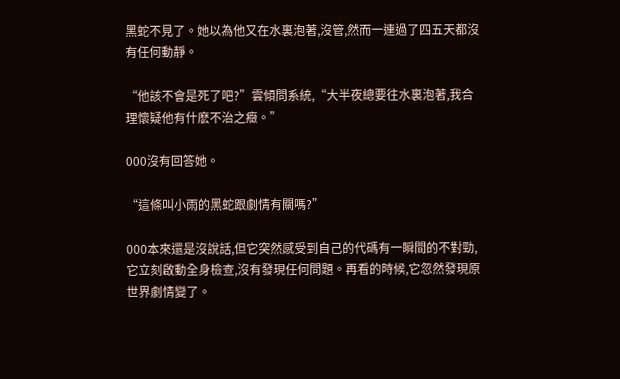黑蛇不見了。她以為他又在水裏泡著,沒管,然而一連過了四五天都沒有任何動靜。

“他該不會是死了吧?”雲傾問系統,“大半夜總要往水裏泡著,我合理懷疑他有什麽不治之癥。”

000沒有回答她。

“這條叫小雨的黑蛇跟劇情有關嗎?”

000本來還是沒說話,但它突然感受到自己的代碼有一瞬間的不對勁,它立刻啟動全身檢查,沒有發現任何問題。再看的時候,它忽然發現原世界劇情變了。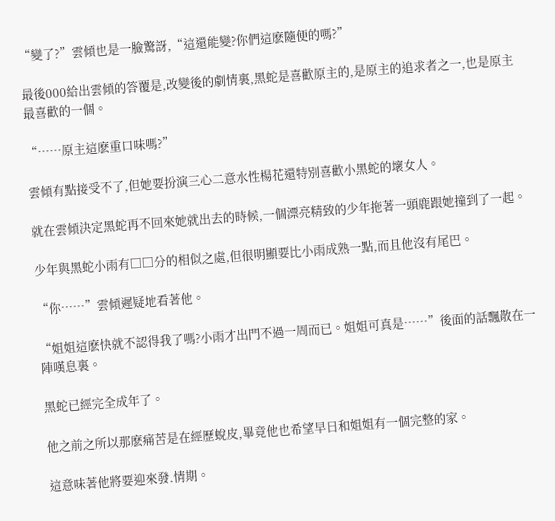“變了?”雲傾也是一臉驚訝,“這還能變?你們這麽隨便的嗎?”

最後000給出雲傾的答覆是,改變後的劇情裏,黑蛇是喜歡原主的,是原主的追求者之一,也是原主最喜歡的一個。

“……原主這麽重口味嗎?”

雲傾有點接受不了,但她要扮演三心二意水性楊花還特別喜歡小黑蛇的壞女人。

就在雲傾決定黑蛇再不回來她就出去的時候,一個漂亮精致的少年拖著一頭鹿跟她撞到了一起。

少年與黑蛇小雨有□□分的相似之處,但很明顯要比小雨成熟一點,而且他沒有尾巴。

“你……”雲傾遲疑地看著他。

“姐姐這麽快就不認得我了嗎?小雨才出門不過一周而已。姐姐可真是……”後面的話飄散在一陣嘆息裏。

黑蛇已經完全成年了。

他之前之所以那麽痛苦是在經歷蛻皮,畢竟他也希望早日和姐姐有一個完整的家。

這意味著他將要迎來發.情期。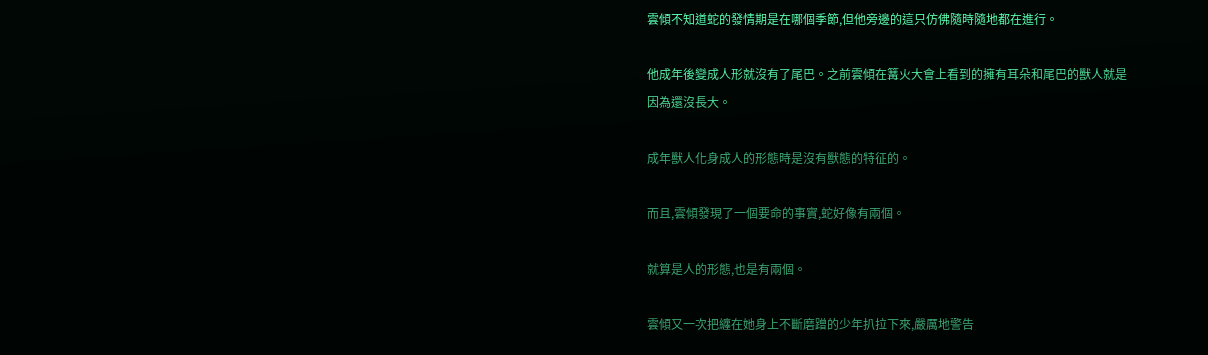雲傾不知道蛇的發情期是在哪個季節,但他旁邊的這只仿佛隨時隨地都在進行。

他成年後變成人形就沒有了尾巴。之前雲傾在篝火大會上看到的擁有耳朵和尾巴的獸人就是因為還沒長大。

成年獸人化身成人的形態時是沒有獸態的特征的。

而且,雲傾發現了一個要命的事實,蛇好像有兩個。

就算是人的形態,也是有兩個。

雲傾又一次把纏在她身上不斷磨蹭的少年扒拉下來,嚴厲地警告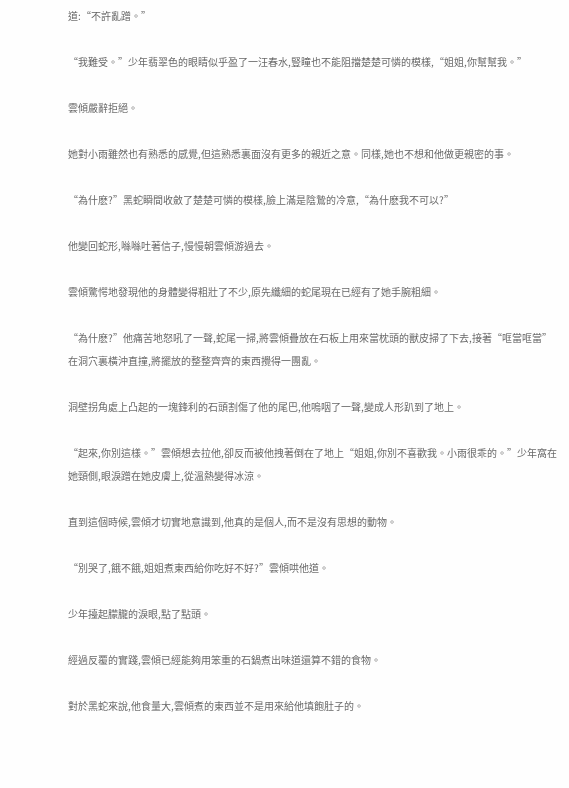道:“不許亂蹭。”

“我難受。”少年翡翠色的眼睛似乎盈了一汪春水,豎瞳也不能阻擋楚楚可憐的模樣,“姐姐,你幫幫我。”

雲傾嚴辭拒絕。

她對小雨雖然也有熟悉的感覺,但這熟悉裏面沒有更多的親近之意。同樣,她也不想和他做更親密的事。

“為什麽?”黑蛇瞬間收斂了楚楚可憐的模樣,臉上滿是陰鷙的冷意,“為什麽我不可以?”

他變回蛇形,噝噝吐著信子,慢慢朝雲傾游過去。

雲傾驚愕地發現他的身體變得粗壯了不少,原先纖細的蛇尾現在已經有了她手腕粗細。

“為什麽?”他痛苦地怒吼了一聲,蛇尾一掃,將雲傾疊放在石板上用來當枕頭的獸皮掃了下去,接著“哐當哐當”在洞穴裏橫沖直撞,將擺放的整整齊齊的東西攪得一團亂。

洞壁拐角處上凸起的一塊鋒利的石頭割傷了他的尾巴,他嗚咽了一聲,變成人形趴到了地上。

“起來,你別這樣。”雲傾想去拉他,卻反而被他拽著倒在了地上“姐姐,你別不喜歡我。小雨很乖的。”少年窩在她頸側,眼淚蹭在她皮膚上,從溫熱變得冰涼。

直到這個時候,雲傾才切實地意識到,他真的是個人,而不是沒有思想的動物。

“別哭了,餓不餓,姐姐煮東西給你吃好不好?”雲傾哄他道。

少年擡起朦朧的淚眼,點了點頭。

經過反覆的實踐,雲傾已經能夠用笨重的石鍋煮出味道還算不錯的食物。

對於黑蛇來說,他食量大,雲傾煮的東西並不是用來給他填飽肚子的。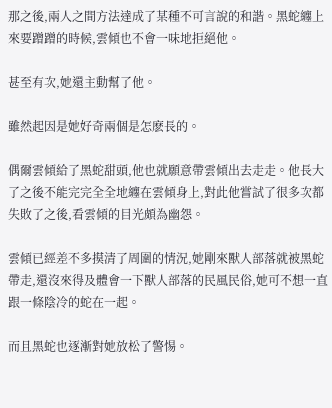那之後,兩人之間方法達成了某種不可言說的和諧。黑蛇纏上來要蹭蹭的時候,雲傾也不會一味地拒絕他。

甚至有次,她還主動幫了他。

雖然起因是她好奇兩個是怎麽長的。

偶爾雲傾給了黑蛇甜頭,他也就願意帶雲傾出去走走。他長大了之後不能完完全全地纏在雲傾身上,對此他嘗試了很多次都失敗了之後,看雲傾的目光頗為幽怨。

雲傾已經差不多摸清了周圍的情況,她剛來獸人部落就被黑蛇帶走,還沒來得及體會一下獸人部落的民風民俗,她可不想一直跟一條陰冷的蛇在一起。

而且黑蛇也逐漸對她放松了警惕。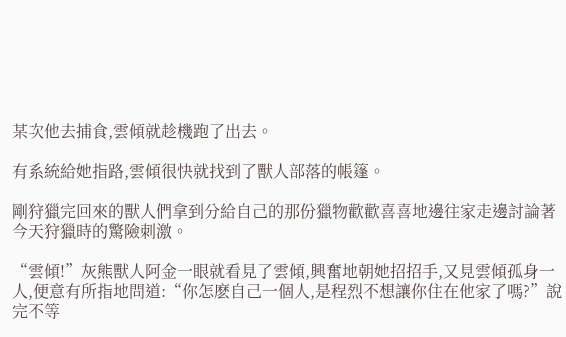某次他去捕食,雲傾就趁機跑了出去。

有系統給她指路,雲傾很快就找到了獸人部落的帳篷。

剛狩獵完回來的獸人們拿到分給自己的那份獵物歡歡喜喜地邊往家走邊討論著今天狩獵時的驚險刺激。

“雲傾!”灰熊獸人阿金一眼就看見了雲傾,興奮地朝她招招手,又見雲傾孤身一人,便意有所指地問道:“你怎麽自己一個人,是程烈不想讓你住在他家了嗎?”說完不等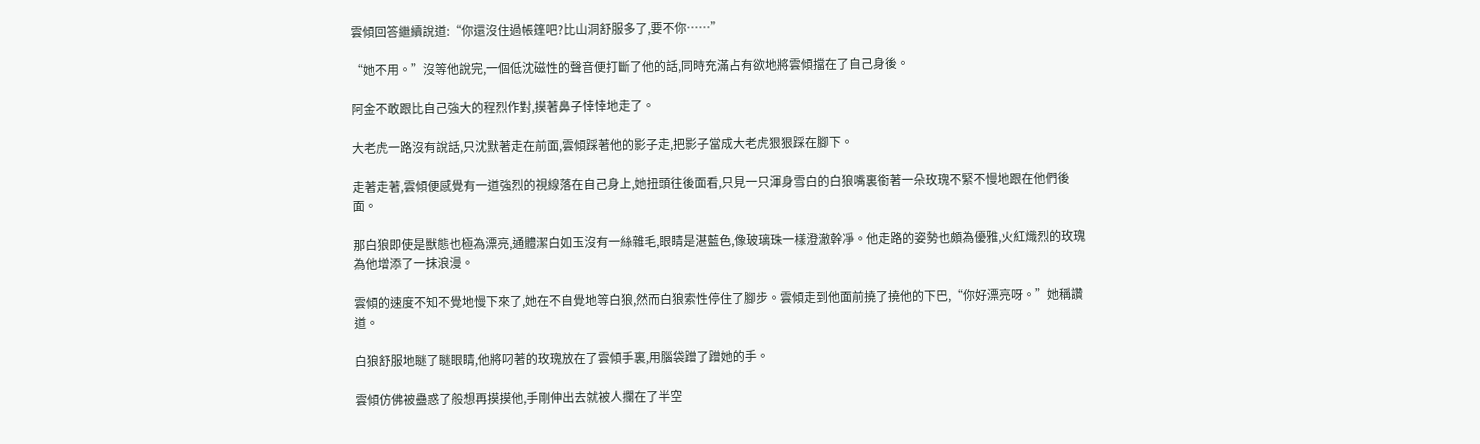雲傾回答繼續說道:“你還沒住過帳篷吧?比山洞舒服多了,要不你……”

“她不用。”沒等他說完,一個低沈磁性的聲音便打斷了他的話,同時充滿占有欲地將雲傾擋在了自己身後。

阿金不敢跟比自己強大的程烈作對,摸著鼻子悻悻地走了。

大老虎一路沒有說話,只沈默著走在前面,雲傾踩著他的影子走,把影子當成大老虎狠狠踩在腳下。

走著走著,雲傾便感覺有一道強烈的視線落在自己身上,她扭頭往後面看,只見一只渾身雪白的白狼嘴裏銜著一朵玫瑰不緊不慢地跟在他們後面。

那白狼即使是獸態也極為漂亮,通體潔白如玉沒有一絲雜毛,眼睛是湛藍色,像玻璃珠一樣澄澈幹凈。他走路的姿勢也頗為優雅,火紅熾烈的玫瑰為他增添了一抹浪漫。

雲傾的速度不知不覺地慢下來了,她在不自覺地等白狼,然而白狼索性停住了腳步。雲傾走到他面前撓了撓他的下巴,“你好漂亮呀。”她稱讚道。

白狼舒服地瞇了瞇眼睛,他將叼著的玫瑰放在了雲傾手裏,用腦袋蹭了蹭她的手。

雲傾仿佛被蠱惑了般想再摸摸他,手剛伸出去就被人攔在了半空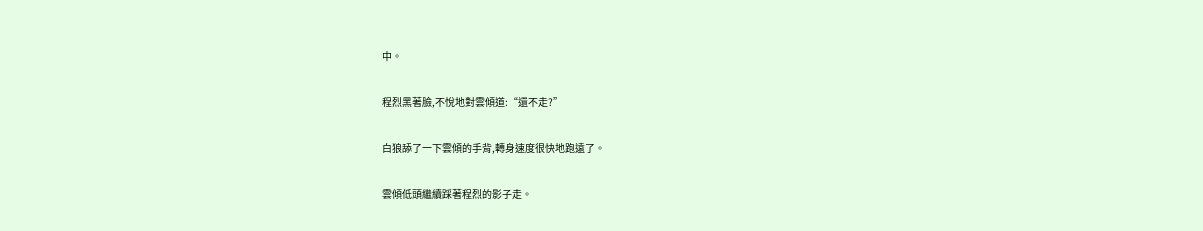中。

程烈黑著臉,不悅地對雲傾道:“還不走?”

白狼舔了一下雲傾的手背,轉身速度很快地跑遠了。

雲傾低頭繼續踩著程烈的影子走。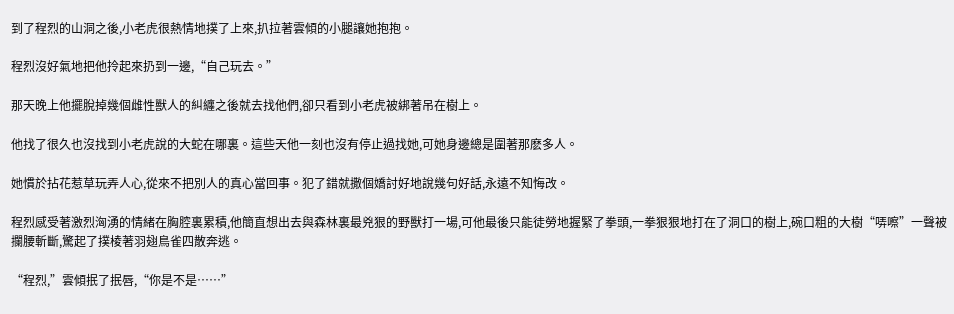到了程烈的山洞之後,小老虎很熱情地撲了上來,扒拉著雲傾的小腿讓她抱抱。

程烈沒好氣地把他拎起來扔到一邊,“自己玩去。”

那天晚上他擺脫掉幾個雌性獸人的糾纏之後就去找他們,卻只看到小老虎被綁著吊在樹上。

他找了很久也沒找到小老虎說的大蛇在哪裏。這些天他一刻也沒有停止過找她,可她身邊總是圍著那麽多人。

她慣於拈花惹草玩弄人心,從來不把別人的真心當回事。犯了錯就撒個嬌討好地說幾句好話,永遠不知悔改。

程烈感受著激烈洶湧的情緒在胸腔裏累積,他簡直想出去與森林裏最兇狠的野獸打一場,可他最後只能徒勞地握緊了拳頭,一拳狠狠地打在了洞口的樹上,碗口粗的大樹“哢嚓”一聲被攔腰斬斷,驚起了撲棱著羽翅鳥雀四散奔逃。

“程烈,”雲傾抿了抿唇,“你是不是……”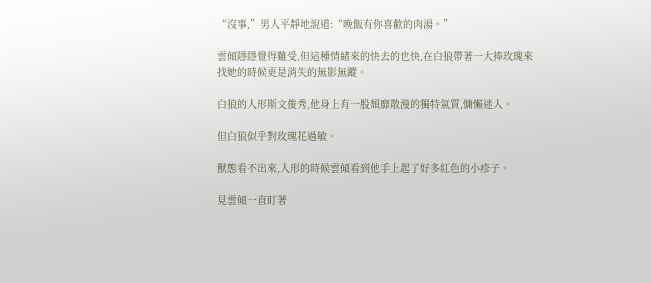“沒事,”男人平靜地說道:“晚飯有你喜歡的肉湯。”

雲傾隱隱覺得難受,但這種情緒來的快去的也快,在白狼帶著一大捧玫瑰來找她的時候更是消失的無影無蹤。

白狼的人形斯文俊秀,他身上有一股頹靡散漫的獨特氣質,慵懶迷人。

但白狼似乎對玫瑰花過敏。

獸態看不出來,人形的時候雲傾看到他手上起了好多紅色的小疹子。

見雲傾一直盯著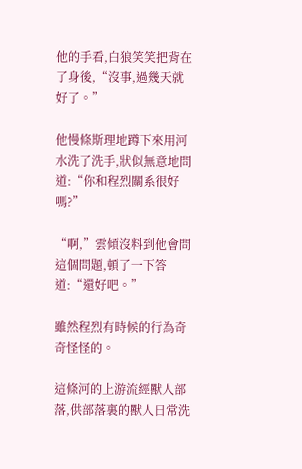他的手看,白狼笑笑把背在了身後,“沒事,過幾天就好了。”

他慢條斯理地蹲下來用河水洗了洗手,狀似無意地問道:“你和程烈關系很好嗎?”

“啊,”雲傾沒料到他會問這個問題,頓了一下答道:“還好吧。”

雖然程烈有時候的行為奇奇怪怪的。

這條河的上游流經獸人部落,供部落裏的獸人日常洗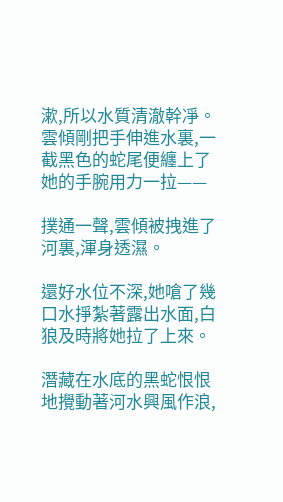漱,所以水質清澈幹凈。雲傾剛把手伸進水裏,一截黑色的蛇尾便纏上了她的手腕用力一拉——

撲通一聲,雲傾被拽進了河裏,渾身透濕。

還好水位不深,她嗆了幾口水掙紮著露出水面,白狼及時將她拉了上來。

潛藏在水底的黑蛇恨恨地攪動著河水興風作浪,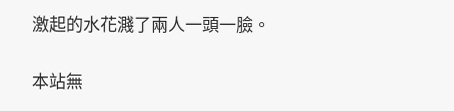激起的水花濺了兩人一頭一臉。

本站無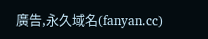廣告,永久域名(fanyan.cc)